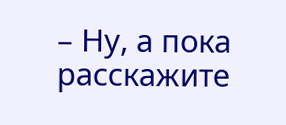– Ну, а пока расскажите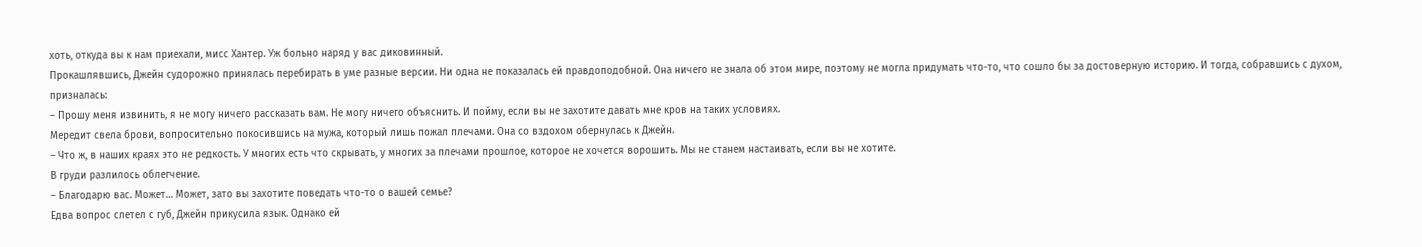хоть, откуда вы к нам приехали, мисс Хантер. Уж больно наряд у вас диковинный.
Прокашлявшись, Джейн судорожно принялась перебирать в уме разные версии. Ни одна не показалась ей правдоподобной. Она ничего не знала об этом мире, поэтому не могла придумать что-то, что сошло бы за достоверную историю. И тогда, собравшись с духом, призналась:
– Прошу меня извинить, я не могу ничего рассказать вам. Не могу ничего объяснить. И пойму, если вы не захотите давать мне кров на таких условиях.
Мередит свела брови, вопросительно покосившись на мужа, который лишь пожал плечами. Она со вздохом обернулась к Джейн.
– Что ж, в наших краях это не редкость. У многих есть что скрывать, у многих за плечами прошлое, которое не хочется ворошить. Мы не станем настаивать, если вы не хотите.
В груди разлилось облегчение.
– Благодарю вас. Может… Может, зато вы захотите поведать что-то о вашей семье?
Едва вопрос слетел с губ, Джейн прикусила язык. Однако ей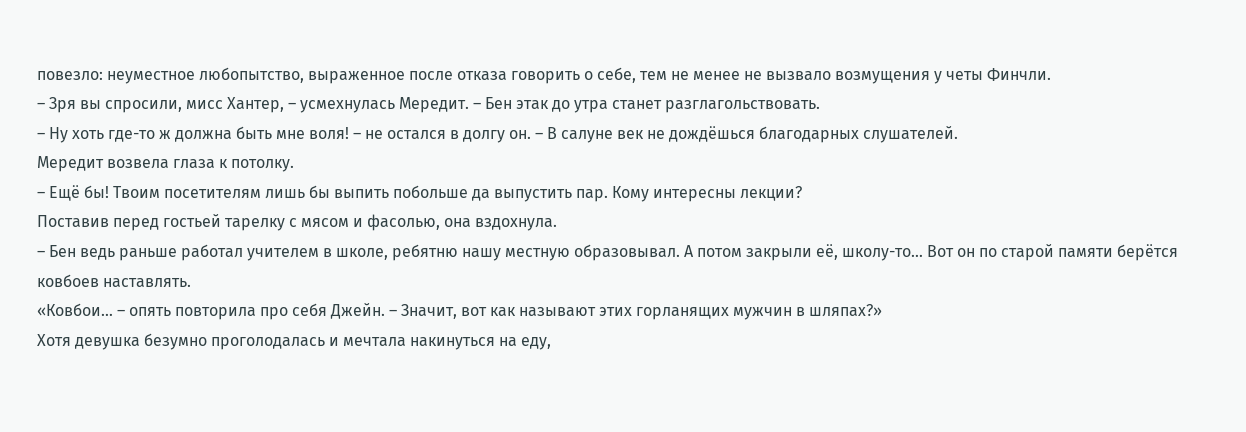повезло: неуместное любопытство, выраженное после отказа говорить о себе, тем не менее не вызвало возмущения у четы Финчли.
– Зря вы спросили, мисс Хантер, – усмехнулась Мередит. – Бен этак до утра станет разглагольствовать.
– Ну хоть где-то ж должна быть мне воля! – не остался в долгу он. – В салуне век не дождёшься благодарных слушателей.
Мередит возвела глаза к потолку.
– Ещё бы! Твоим посетителям лишь бы выпить побольше да выпустить пар. Кому интересны лекции?
Поставив перед гостьей тарелку с мясом и фасолью, она вздохнула.
– Бен ведь раньше работал учителем в школе, ребятню нашу местную образовывал. А потом закрыли её, школу-то… Вот он по старой памяти берётся ковбоев наставлять.
«Ковбои… – опять повторила про себя Джейн. – Значит, вот как называют этих горланящих мужчин в шляпах?»
Хотя девушка безумно проголодалась и мечтала накинуться на еду,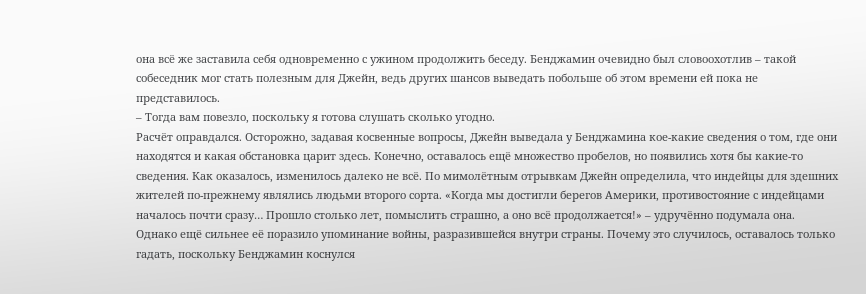она всё же заставила себя одновременно с ужином продолжить беседу. Бенджамин очевидно был словоохотлив – такой собеседник мог стать полезным для Джейн, ведь других шансов выведать побольше об этом времени ей пока не представилось.
– Тогда вам повезло, поскольку я готова слушать сколько угодно.
Расчёт оправдался. Осторожно, задавая косвенные вопросы, Джейн выведала у Бенджамина кое-какие сведения о том, где они находятся и какая обстановка царит здесь. Конечно, оставалось ещё множество пробелов, но появились хотя бы какие-то сведения. Как оказалось, изменилось далеко не всё. По мимолётным отрывкам Джейн определила, что индейцы для здешних жителей по-прежнему являлись людьми второго сорта. «Когда мы достигли берегов Америки, противостояние с индейцами началось почти сразу… Прошло столько лет, помыслить страшно, а оно всё продолжается!» – удручённо подумала она.
Однако ещё сильнее её поразило упоминание войны, разразившейся внутри страны. Почему это случилось, оставалось только гадать, поскольку Бенджамин коснулся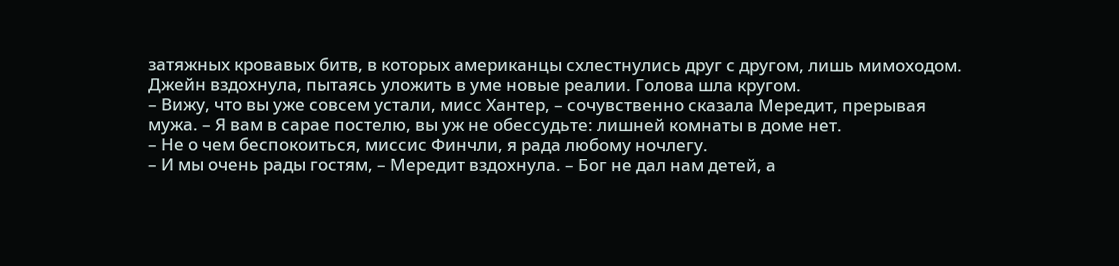затяжных кровавых битв, в которых американцы схлестнулись друг с другом, лишь мимоходом. Джейн вздохнула, пытаясь уложить в уме новые реалии. Голова шла кругом.
– Вижу, что вы уже совсем устали, мисс Хантер, – сочувственно сказала Мередит, прерывая мужа. – Я вам в сарае постелю, вы уж не обессудьте: лишней комнаты в доме нет.
– Не о чем беспокоиться, миссис Финчли, я рада любому ночлегу.
– И мы очень рады гостям, – Мередит вздохнула. – Бог не дал нам детей, а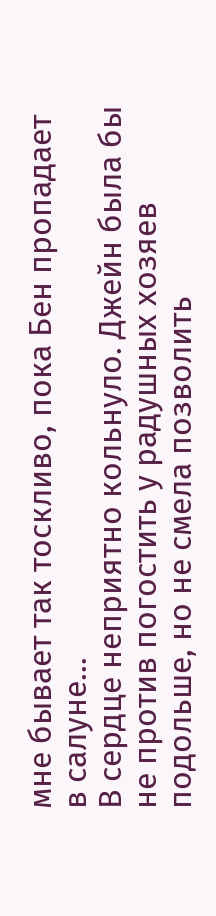мне бывает так тоскливо, пока Бен пропадает в салуне…
В сердце неприятно кольнуло. Джейн была бы не против погостить у радушных хозяев подольше, но не смела позволить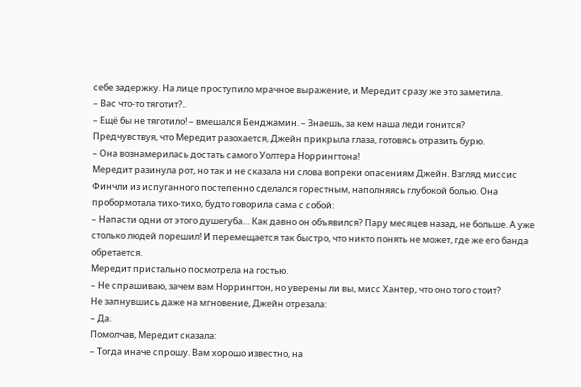себе задержку. На лице проступило мрачное выражение, и Мередит сразу же это заметила.
– Вас что-то тяготит?..
– Ещё бы не тяготило! – вмешался Бенджамин. – Знаешь, за кем наша леди гонится?
Предчувствуя, что Мередит разохается, Джейн прикрыла глаза, готовясь отразить бурю.
– Она вознамерилась достать самого Уолтера Норрингтона!
Мередит разинула рот, но так и не сказала ни слова вопреки опасениям Джейн. Взгляд миссис Финчли из испуганного постепенно сделался горестным, наполняясь глубокой болью. Она пробормотала тихо-тихо, будто говорила сама с собой:
– Напасти одни от этого душегуба… Как давно он объявился? Пару месяцев назад, не больше. А уже столько людей порешил! И перемещается так быстро, что никто понять не может, где же его банда обретается.
Мередит пристально посмотрела на гостью.
– Не спрашиваю, зачем вам Норрингтон, но уверены ли вы, мисс Хантер, что оно того стоит?
Не запнувшись даже на мгновение, Джейн отрезала:
– Да.
Помолчав, Мередит сказала:
– Тогда иначе спрошу. Вам хорошо известно, на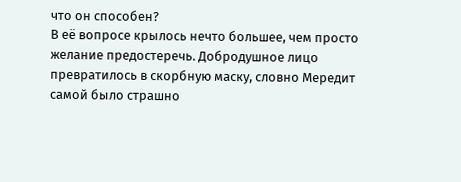что он способен?
В её вопросе крылось нечто большее, чем просто желание предостеречь. Добродушное лицо превратилось в скорбную маску, словно Мередит самой было страшно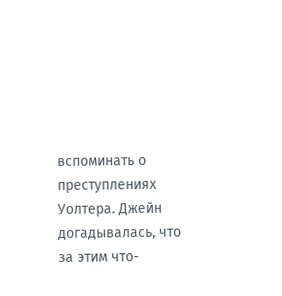вспоминать о преступлениях Уолтера. Джейн догадывалась, что за этим что-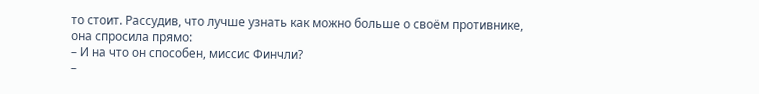то стоит. Рассудив, что лучше узнать как можно больше о своём противнике, она спросила прямо:
– И на что он способен, миссис Финчли?
–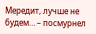Мередит, лучше не будем… – посмурнел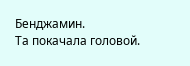Бенджамин.
Та покачала головой.